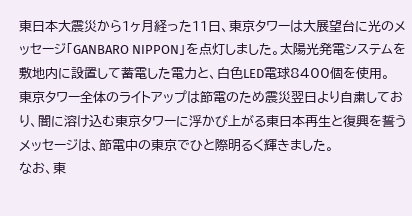東日本大震災から1ヶ月経った11日、東京タワーは大展望台に光のメッセージ「GANBARO NIPPON」を点灯しました。太陽光発電システムを敷地内に設置して蓄電した電力と、白色LED電球8400個を使用。
東京タワー全体のライトアップは節電のため震災翌日より自粛しており、闇に溶け込む東京タワーに浮かび上がる東日本再生と復興を誓うメッセージは、節電中の東京でひと際明るく輝きました。
なお、東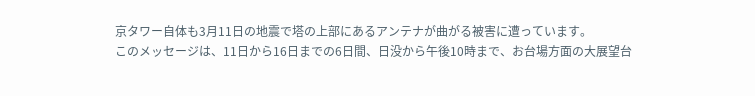京タワー自体も3月11日の地震で塔の上部にあるアンテナが曲がる被害に遭っています。
このメッセージは、11日から16日までの6日間、日没から午後10時まで、お台場方面の大展望台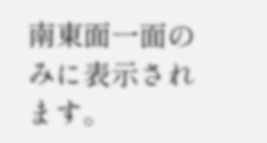南東面一面のみに表示されます。